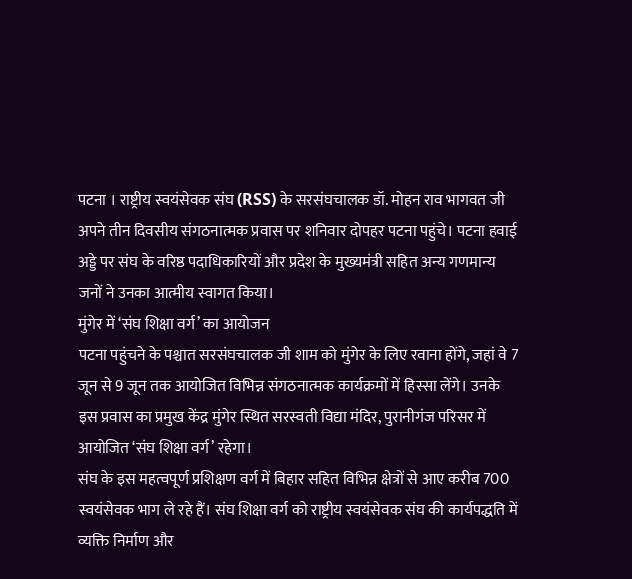पटना । राष्ट्रीय स्वयंसेवक संघ (RSS) के सरसंघचालक डॉ. मोहन राव भागवत जी अपने तीन दिवसीय संगठनात्मक प्रवास पर शनिवार दोपहर पटना पहुंचे। पटना हवाई अड्डे पर संघ के वरिष्ठ पदाधिकारियों और प्रदेश के मुख्यमंत्री सहित अन्य गणमान्य जनों ने उनका आत्मीय स्वागत किया।
मुंगेर में ‘संघ शिक्षा वर्ग’ का आयोजन
पटना पहुंचने के पश्चात सरसंघचालक जी शाम को मुंगेर के लिए रवाना होंगे, जहां वे 7 जून से 9 जून तक आयोजित विभिन्न संगठनात्मक कार्यक्रमों में हिस्सा लेंगे। उनके इस प्रवास का प्रमुख केंद्र मुंगेर स्थित सरस्वती विद्या मंदिर, पुरानीगंज परिसर में आयोजित ‘संघ शिक्षा वर्ग’ रहेगा।
संघ के इस महत्वपूर्ण प्रशिक्षण वर्ग में बिहार सहित विभिन्न क्षेत्रों से आए करीब 700 स्वयंसेवक भाग ले रहे हैं। संघ शिक्षा वर्ग को राष्ट्रीय स्वयंसेवक संघ की कार्यपद्धति में व्यक्ति निर्माण और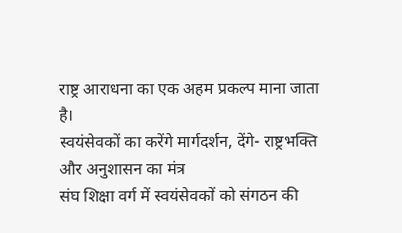राष्ट्र आराधना का एक अहम प्रकल्प माना जाता है।
स्वयंसेवकों का करेंगे मार्गदर्शन, देंगे- राष्ट्रभक्ति और अनुशासन का मंत्र
संघ शिक्षा वर्ग में स्वयंसेवकों को संगठन की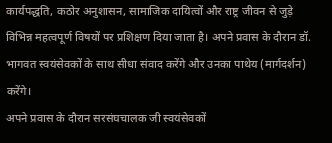कार्यपद्धति, कठोर अनुशासन, सामाजिक दायित्वों और राष्ट्र जीवन से जुड़े विभिन्न महत्वपूर्ण विषयों पर प्रशिक्षण दिया जाता है। अपने प्रवास के दौरान डॉ. भागवत स्वयंसेवकों के साथ सीधा संवाद करेंगे और उनका पाथेय (मार्गदर्शन) करेंगे।
अपने प्रवास के दौरान सरसंघचालक जी स्वयंसेवकों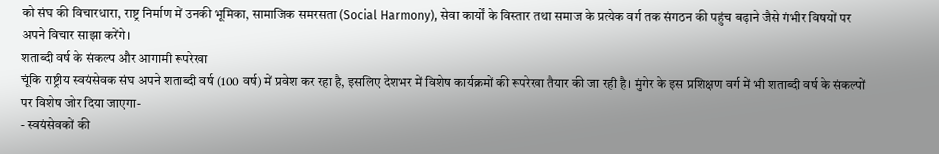को संघ की विचारधारा, राष्ट्र निर्माण में उनकी भूमिका, सामाजिक समरसता (Social Harmony), सेवा कार्यों के विस्तार तथा समाज के प्रत्येक वर्ग तक संगठन की पहुंच बढ़ाने जैसे गंभीर विषयों पर अपने विचार साझा करेंगे।
शताब्दी वर्ष के संकल्प और आगामी रूपरेखा
चूंकि राष्ट्रीय स्वयंसेवक संघ अपने शताब्दी वर्ष (100 वर्ष) में प्रवेश कर रहा है, इसलिए देशभर में विशेष कार्यक्रमों की रूपरेखा तैयार की जा रही है। मुंगेर के इस प्रशिक्षण वर्ग में भी शताब्दी वर्ष के संकल्पों पर विशेष जोर दिया जाएगा-
- स्वयंसेवकों की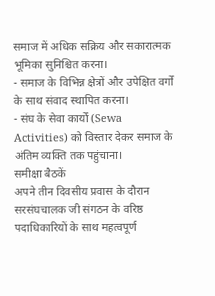समाज में अधिक सक्रिय और सकारात्मक भूमिका सुनिश्चित करना।
- समाज के विभिन्न क्षेत्रों और उपेक्षित वर्गों के साथ संवाद स्थापित करना।
- संघ के सेवा कार्यों (Sewa Activities) को विस्तार देकर समाज के अंतिम व्यक्ति तक पहुंचाना।
समीक्षा बैठकें
अपने तीन दिवसीय प्रवास के दौरान सरसंघचालक जी संगठन के वरिष्ठ पदाधिकारियों के साथ महत्वपूर्ण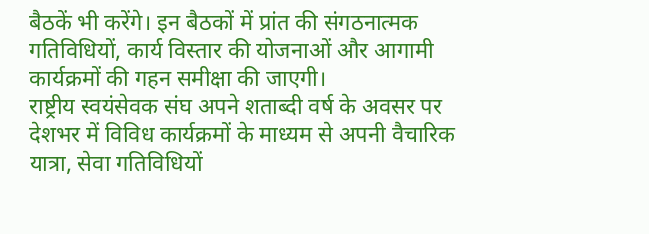बैठकें भी करेंगे। इन बैठकों में प्रांत की संगठनात्मक गतिविधियों, कार्य विस्तार की योजनाओं और आगामी कार्यक्रमों की गहन समीक्षा की जाएगी।
राष्ट्रीय स्वयंसेवक संघ अपने शताब्दी वर्ष के अवसर पर देशभर में विविध कार्यक्रमों के माध्यम से अपनी वैचारिक यात्रा, सेवा गतिविधियों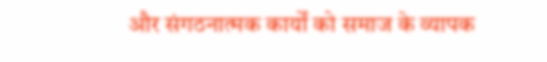और संगठनात्मक कार्यों को समाज के व्यापक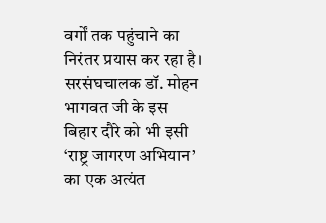वर्गों तक पहुंचाने का निरंतर प्रयास कर रहा है। सरसंघचालक डॉ. मोहन भागवत जी के इस बिहार दौरे को भी इसी ‘राष्ट्र जागरण अभियान’ का एक अत्यंत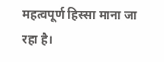महत्वपूर्ण हिस्सा माना जा रहा है।